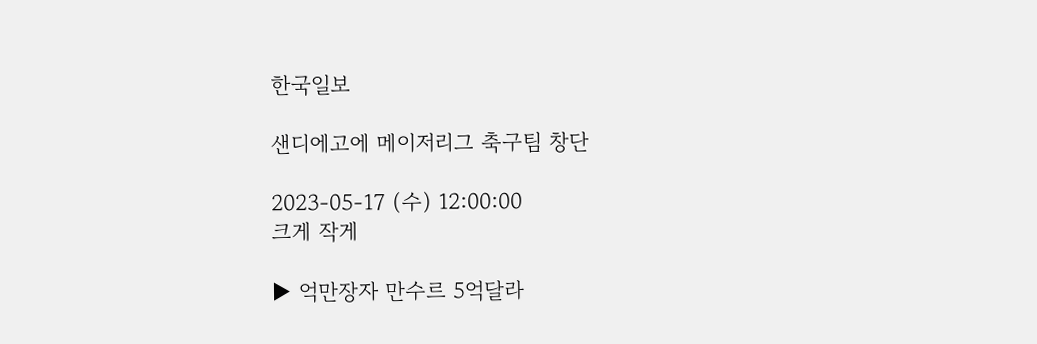한국일보

샌디에고에 메이저리그 축구팀 창단

2023-05-17 (수) 12:00:00
크게 작게

▶ 억만장자 만수르 5억달라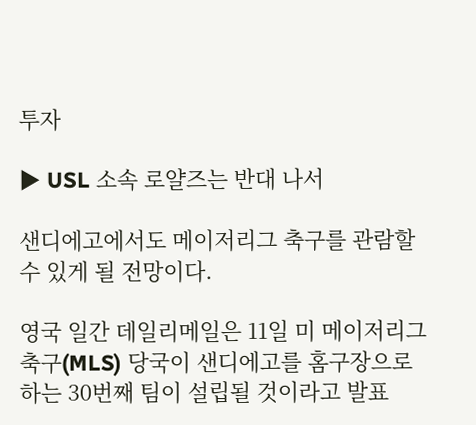투자

▶ USL 소속 로얄즈는 반대 나서

샌디에고에서도 메이저리그 축구를 관람할 수 있게 될 전망이다.

영국 일간 데일리메일은 11일 미 메이저리그 축구(MLS) 당국이 샌디에고를 홈구장으로 하는 30번째 팀이 설립될 것이라고 발표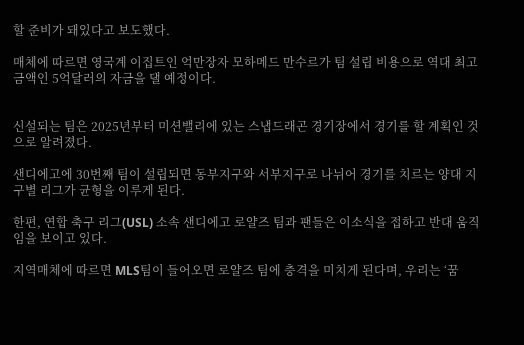할 준비가 돼있다고 보도했다.

매체에 따르면 영국계 이집트인 억만장자 모하메드 만수르가 팀 설립 비용으로 역대 최고 금액인 5억달러의 자금을 댈 예정이다.


신설되는 팀은 2025년부터 미션밸리에 있는 스냅드래곤 경기장에서 경기를 할 계획인 것으로 알려졌다.

샌디에고에 30번째 팀이 설립되면 동부지구와 서부지구로 나뉘어 경기를 치르는 양대 지구별 리그가 균형을 이루게 된다.

한편, 연합 축구 리그(USL) 소속 샌디에고 로얄즈 팀과 팬들은 이소식을 접하고 반대 움직임을 보이고 있다.

지역매체에 따르면 MLS팀이 들어오면 로얄즈 팀에 충격을 미치게 된다며, 우리는 ‘꿈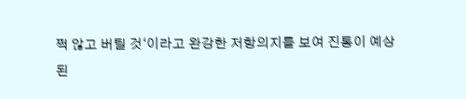쩍 않고 버틸 것‘이라고 완강한 저항의지를 보여 진통이 예상된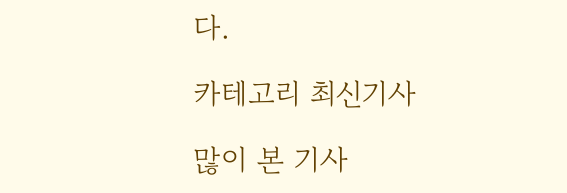다.

카테고리 최신기사

많이 본 기사